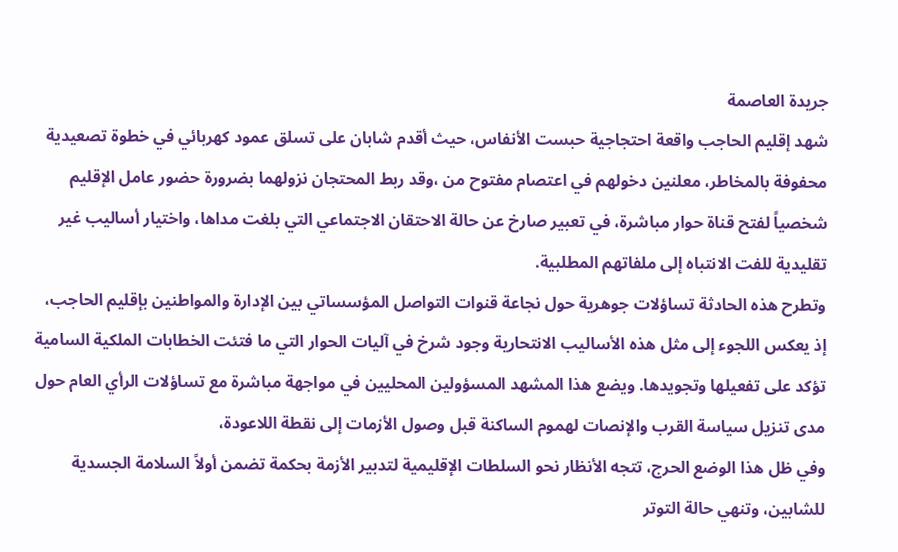جريدة العاصمة
شهد إقليم الحاجب واقعة احتجاجية حبست الأنفاس، حيث أقدم شابان على تسلق عمود كهربائي في خطوة تصعيدية محفوفة بالمخاطر، معلنين دخولهم في اعتصام مفتوح من ،وقد ربط المحتجان نزولهما بضرورة حضور عامل الإقليم شخصياً لفتح قناة حوار مباشرة، في تعبير صارخ عن حالة الاحتقان الاجتماعي التي بلغت مداها، واختيار أساليب غير تقليدية للفت الانتباه إلى ملفاتهم المطلبية.
وتطرح هذه الحادثة تساؤلات جوهرية حول نجاعة قنوات التواصل المؤسساتي بين الإدارة والمواطنين بإقليم الحاجب، إذ يعكس اللجوء إلى مثل هذه الأساليب الانتحارية وجود شرخ في آليات الحوار التي ما فتئت الخطابات الملكية السامية تؤكد على تفعيلها وتجويدها. ويضع هذا المشهد المسؤولين المحليين في مواجهة مباشرة مع تساؤلات الرأي العام حول مدى تنزيل سياسة القرب والإنصات لهموم الساكنة قبل وصول الأزمات إلى نقطة اللاعودة،
وفي ظل هذا الوضع الحرج، تتجه الأنظار نحو السلطات الإقليمية لتدبير الأزمة بحكمة تضمن أولاً السلامة الجسدية للشابين، وتنهي حالة التوتر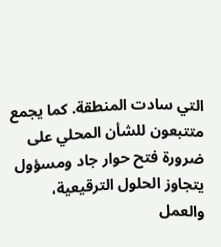التي سادت المنطقة. كما يجمع متتبعون للشأن المحلي على ضرورة فتح حوار جاد ومسؤول يتجاوز الحلول الترقيعية، والعمل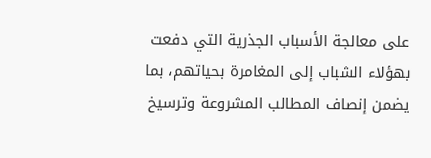على معالجة الأسباب الجذرية التي دفعت بهؤلاء الشباب إلى المغامرة بحياتهم، بما يضمن إنصاف المطالب المشروعة وترسيخ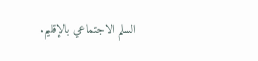السلم الاجتماعي بالإقليم.